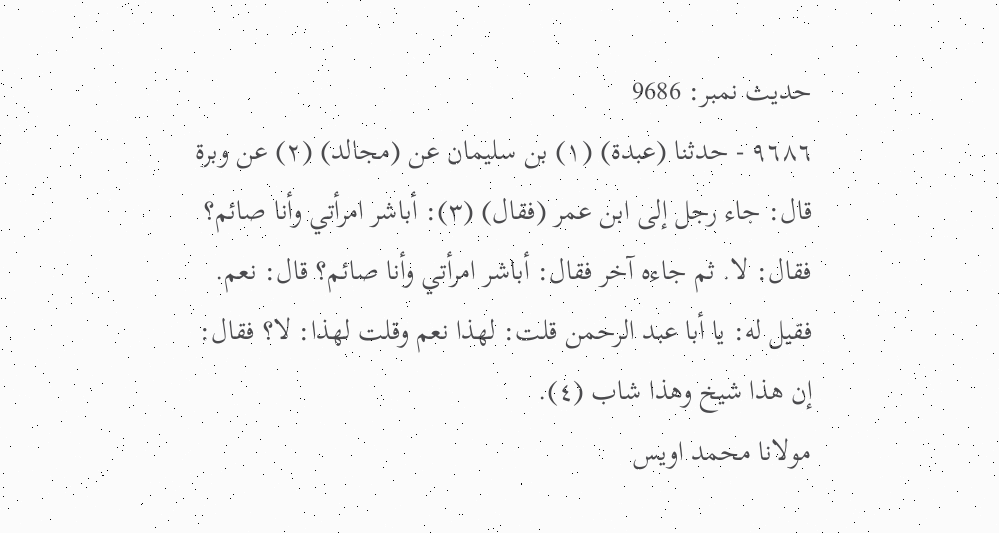حدیث نمبر: 9686
٩٦٨٦ - حدثنا (عبدة) (١) بن سليمان عن (مجالد) (٢) عن وبرة قال: جاء رجل إلى ابن عمر (فقال) (٣): أباشر امرأتي وأنا صائم؟ فقال: لا. ثم جاءه آخر فقال: أباشر امرأتي وأنا صائم؟ قال: نعم. فقيل له: يا أبا عبد الرحمن قلت: لهذا نعم وقلت لهذا: لا؟ فقال: إن هذا شيخ وهذا شاب (٤).
مولانا محمد اویس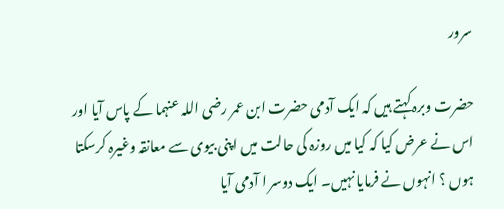سرور

حضرت وبرہ کہتے ہیں کہ ایک آدمی حضرت ابن عمر رضی اللہ عنہما کے پاس آیا اور اس نے عرض کیا کہ کیا میں روزہ کی حالت میں اپنی بیوی سے معانقہ وغیرہ کرسکتا ہوں ؟ انہوں نے فرمایا نہیں۔ ایک دوسر ا آدمی آیا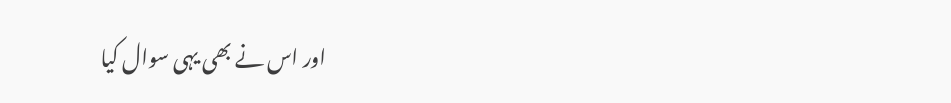اور اس نے بھی یہی سوال کیا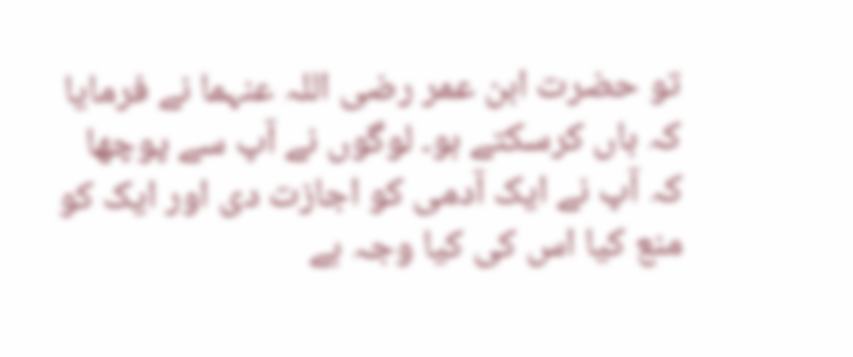تو حضرت ابن عمر رضی اللہ عنہما نے فرمایا کہ ہاں کرسکتے ہو۔ لوگوں نے آپ سے پوچھا کہ آپ نے ایک آدمی کو اجازت دی اور ایک کو منع کیا اس کی کیا وجہ ہے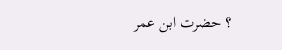؟ حضرت ابن عمر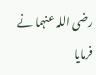رضی اللہ عنہما نے فرمایا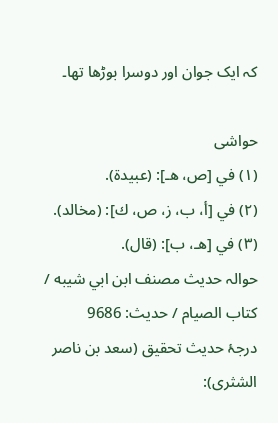کہ ایک جوان اور دوسرا بوڑھا تھا۔

حواشی
(١) في [ص، هـ]: (عبيدة).
(٢) في [أ، ب، ز، ص، ك]: (مخالد).
(٣) في [هـ، ب]: (قال).
حوالہ حدیث مصنف ابن ابي شيبه / كتاب الصيام / حدیث: 9686
درجۂ حدیث تحقیق (سعد بن ناصر الشثری):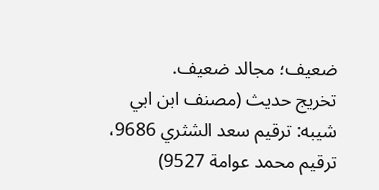ضعيف؛ مجالد ضعيف.
تخریج حدیث (مصنف ابن ابي شيبه: ترقيم سعد الشثري 9686، ترقيم محمد عوامة 9527)